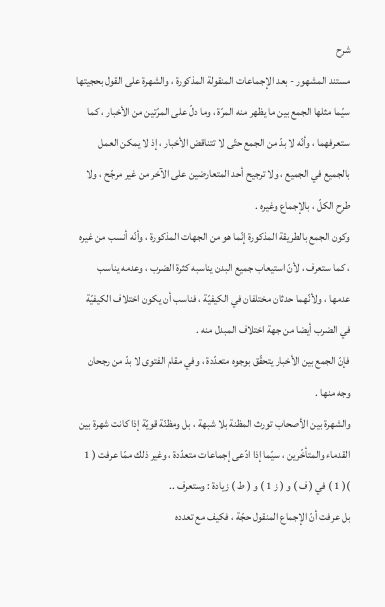شرح
مستند المشهور - بعد الإجماعات المنقولة المذكورة ، والشهرة على القول بحجيتها سيّما مثلها الجمع بين ما يظهر منه المرّة ، وما دلّ على المرّتين من الأخبار ، كما ستعرفهما ، وأنّه لا بدّ من الجمع حتّى لا تتناقض الأخبار ، إذ لا يمكن العمل بالجميع في الجميع ، ولا ترجيح أحد المتعارضين على الآخر من غير مرجّح ، ولا طرح الكلّ ، بالإجماع وغيره .
وكون الجمع بالطريقة المذكورة إنّما هو من الجهات المذكورة ، وأنّه أنسب من غيره ، كما ستعرف ، لأنّ استيعاب جميع البدن يناسبه كثرة الضرب ، وعدمه يناسب عدمها ، ولأنّهما حدثان مختلفان في الكيفيّة ، فناسب أن يكون اختلاف الكيفيّة في الضرب أيضا من جهة اختلاف المبدل منه .
فإنّ الجمع بين الأخبار يتحقّق بوجوه متعدّدة ، وفي مقام الفتوى لا بدّ من رجحان وجه منها .
والشهرة بين الأصحاب تورث المظنة بلا شبهة ، بل ومظنّة قويّة إذا كانت شهرة بين القدماء والمتأخّرين ، سيّما إذا ادّعى إجماعات متعدّدة ، وغير ذلك ممّا عرفت ( 1 )( 1 ) في ( ف ) و ( ز 1 ) و ( ط ) زيادة : وستعرف ..
بل عرفت أنّ الإجماع المنقول حجّة ، فكيف مع تعدده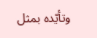وتأيّده بمثل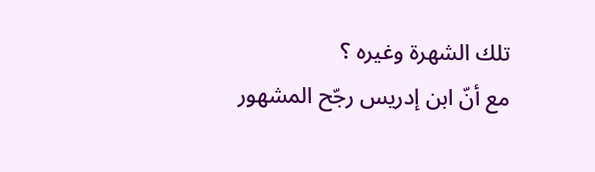تلك الشهرة وغيره ؟
مع أنّ ابن إدريس رجّح المشهور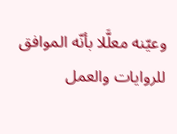وعيّنه معلَّلا بأنّه الموافق للروايات والعمل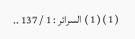( 1 )( 1 ) السرائر : 1 / 137 ..